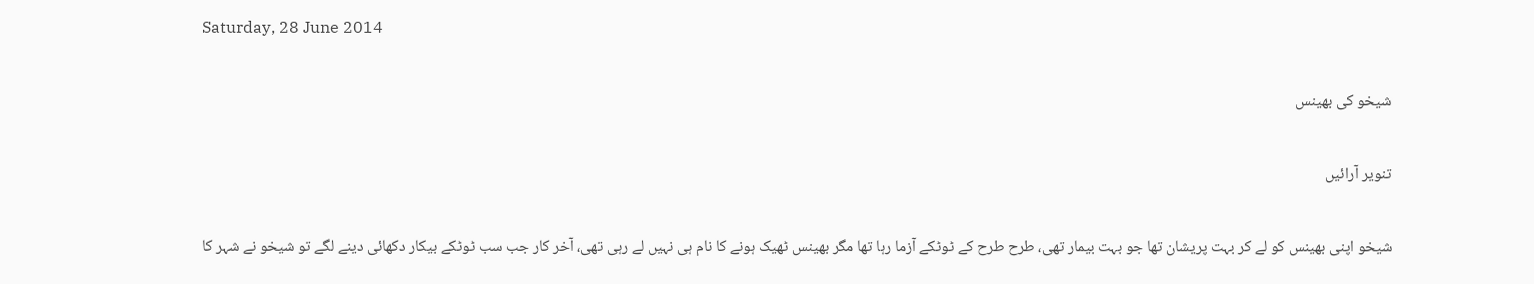Saturday, 28 June 2014

شیخو کی بھینس

تنویر آرائیں

شیخو اپنی بھینس کو لے کر بہت پریشان تھا جو بہت بیمار تھی، طرح طرح کے ٹوٹکے آزما رہا تھا مگر بھینس ٹھیک ہونے کا نام ہی نہیں لے رہی تھی، آخر کار جب سب ٹوٹکے بیکار دکھائی دینے لگے تو شیخو نے شہر کا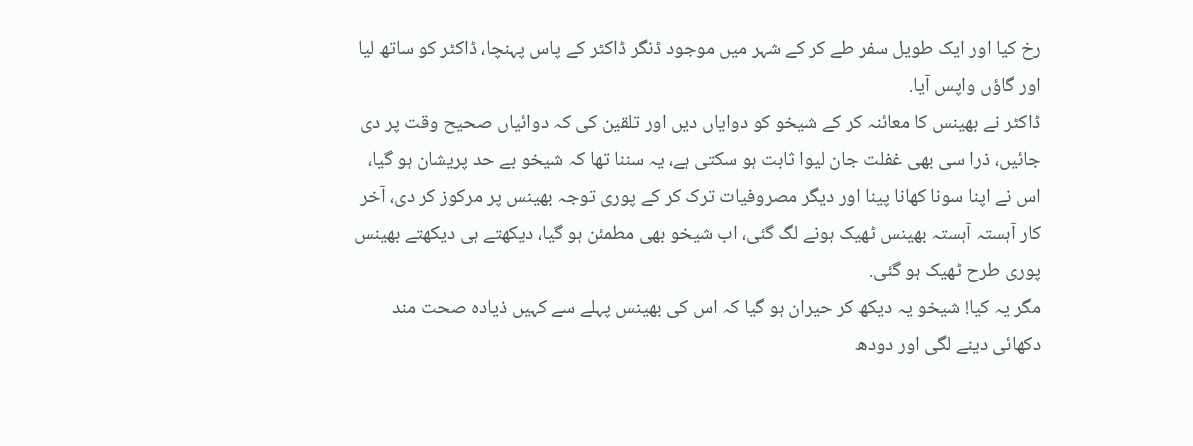رخ کیا اور ایک طویل سفر طے کر کے شہر میں موجود ڈنگر ڈاکٹر کے پاس پہنچا، ڈاکٹر کو ساتھ لیا اور گاؤں واپس آیا.
ڈاکٹر نے بھینس کا معائنہ کر کے شیخو کو دوایاں دیں اور تلقین کی کہ دوائیاں صحیح وقت پر دی جائیں، ذرا سی بھی غفلت جان لیوا ثابت ہو سکتی ہے، یہ سننا تھا کہ شیخو بے حد پریشان ہو گیا، اس نے اپنا سونا کھانا پینا اور دیگر مصروفیات ترک کر کے پوری توجہ بھینس پر مرکوز کر دی، آخر کار آہستہ آہستہ بھینس ٹھیک ہونے لگ گئی، اب شیخو بھی مطمئن ہو گیا، دیکھتے ہی دیکھتے بھینس پوری طرح ٹھیک ہو گئی.
مگر یہ کیا! شیخو یہ دیکھ کر حیران ہو گیا کہ اس کی بھینس پہلے سے کہیں ذیادہ صحت مند دکھائی دینے لگی اور دودھ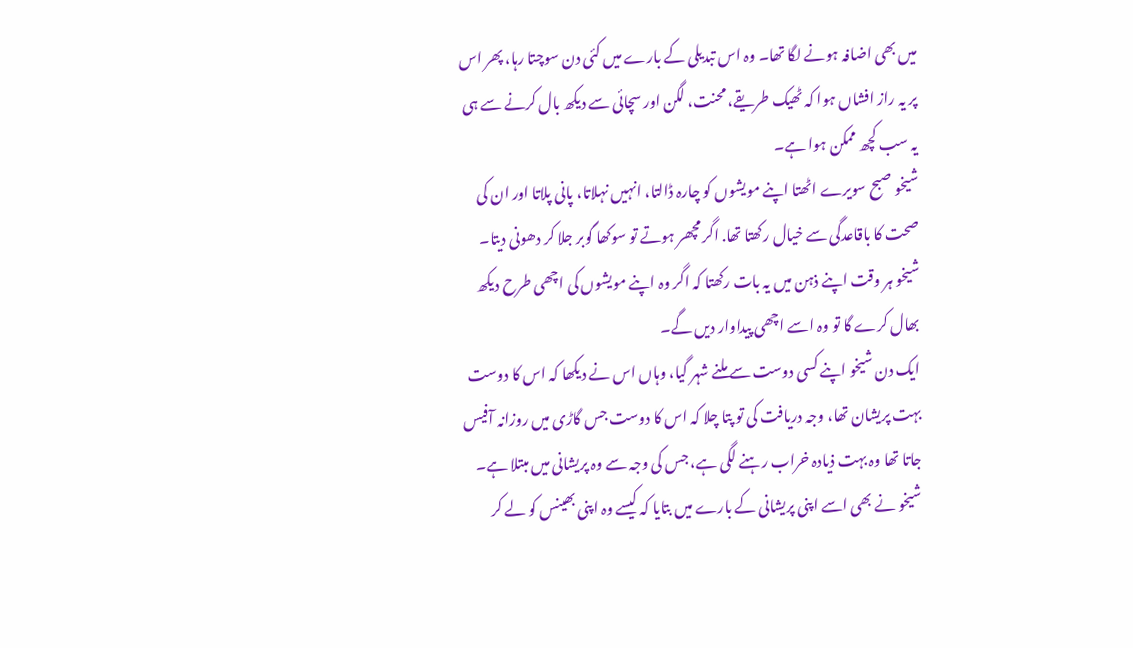میں بھی اضافہ ہونے لگا تھا۔ وہ اس تبدیلی کے بارے میں کئی دن سوچتا رہا، پھر اس پر یہ راز افشاں ہوا کہ ٹھیک طریقے، محنت، لگن اور سچائی سے دیکھ بال کرنے سے ہی یہ سب کچھ ممکن ہوا ہے۔
شیخو صبح سویرے اٹھتا اپنے مویشوں کو چارہ ڈالتا، انہیں نہلاتا، پانی پلاتا اور ان کی صحت کا باقاعدگی سے خیال رکھتا تھا. اگر مچھر ہوتے تو سوکھا گوبر جلا کر دھونی دیتا۔ شیخو ہر وقت اپنے ذہن میں یہ بات رکھتا کہ اگر وہ اپنے مویشوں کی اچھی طرح دیکھ بھال کرے گا تو وہ اسے اچھی پیداوار دیں گے۔
ایک دن شیخو اپنے کسی دوست سے ملنے شہر گیا، وہاں اس نے دیکھا کہ اس کا دوست بہت پریشان تھا، وجہ دریافت کی تو پتا چلا کہ اس کا دوست جس گاڑی میں روزانہ آفیس جاتا تھا وہ بہت ذیادہ خراب رہنے لگی ہے، جس کی وجہ سے وہ پریشانی میں مبتلا ہے۔ شیخو نے بھی اسے اپنی پریشانی کے بارے میں بتایا کہ کیسے وہ اپنی بھینس کو لے کر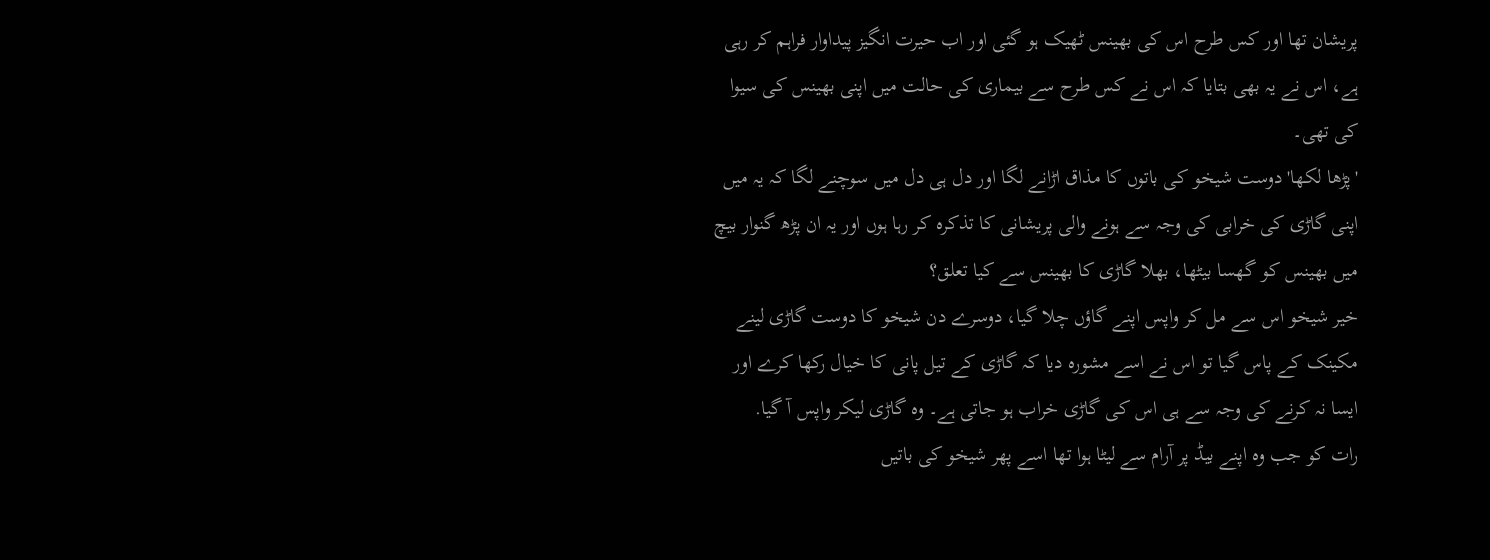پریشان تھا اور کس طرح اس کی بھینس ٹھیک ہو گئی اور اب حیرت انگیز پیداوار فراہم کر رہی ہے، اس نے یہ بھی بتایا کہ اس نے کس طرح سے بیماری کی حالت میں اپنی بھینس کی سیوا کی تھی۔
'پڑھا لکھا' دوست شیخو کی باتوں کا مذاق اڑانے لگا اور دل ہی دل میں سوچنے لگا کہ یہ میں اپنی گاڑی کی خرابی کی وجہ سے ہونے والی پریشانی کا تذکرہ کر رہا ہوں اور یہ ان پڑھ گنوار بیچ میں بھینس کو گھسا بیٹھا، بھلا گاڑی کا بھینس سے کیا تعلق؟
خیر شیخو اس سے مل کر واپس اپنے گاؤں چلا گیا، دوسرے دن شیخو کا دوست گاڑی لینے مکینک کے پاس گیا تو اس نے اسے مشورہ دیا کہ گاڑی کے تیل پانی کا خیال رکھا کرے اور ایسا نہ کرنے کی وجہ سے ہی اس کی گاڑی خراب ہو جاتی ہے۔ وہ گاڑی لیکر واپس آ گیا.
رات کو جب وہ اپنے بیڈ پر آرام سے لیٹا ہوا تھا اسے پھر شیخو کی باتیں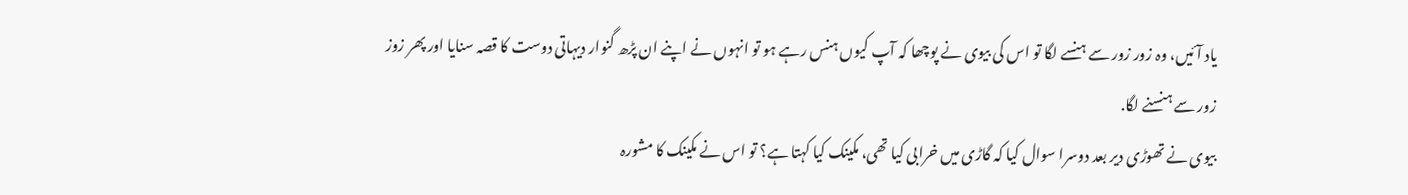یاد آئیں، وہ زور زور سے ہنسے لگا تو اس کی بیوی نے پوچھا کہ آپ کیوں ہنس رہے ہو تو انہوں نے اپنے ان پڑھ گنوار دیہاتی دوست کا قصہ سنایا اور پھر زوز زور سے ہنسنے لگا.
بیوی نے تھوڑی دیر بعد دوسرا سوال کیا کہ گاڑی میں خرابی کیا تھی، مکینک کیا کہتا ہے؟ تو اس نے مکینک کا مشورہ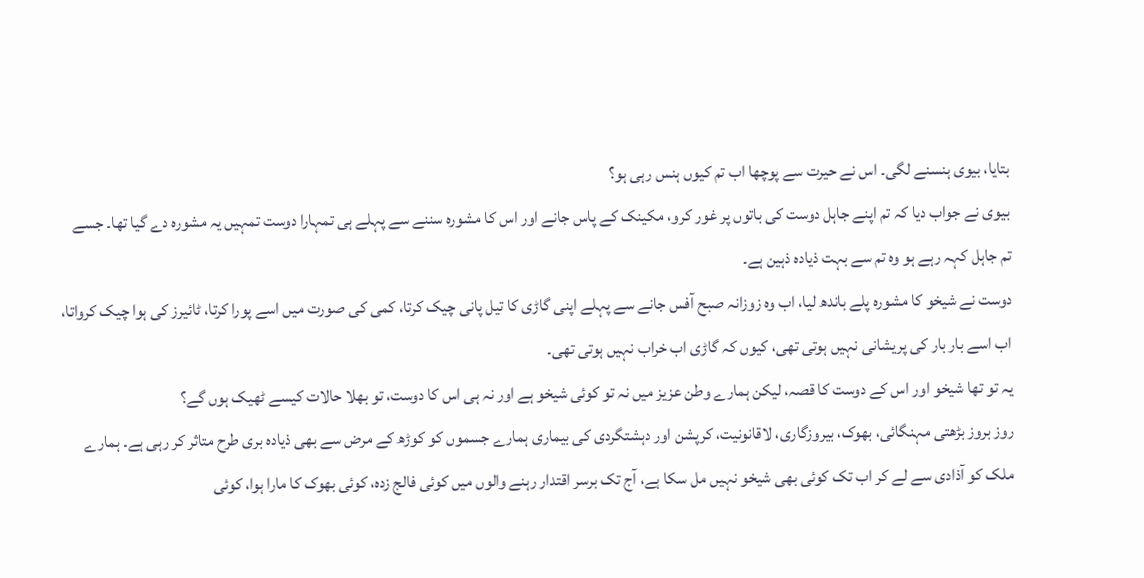بتایا، بیوی ہنسنے لگی۔ اس نے حیرت سے پوچھا اب تم کیوں ہنس رہی ہو؟
بیوی نے جواب دیا کہ تم اپنے جاہل دوست کی باتوں پر غور کرو، مکینک کے پاس جانے اور اس کا مشورہ سننے سے پہلے ہی تمہارا دوست تمہیں یہ مشورہ دے گیا تھا۔ جسے تم جاہل کہہ رہے ہو وہ تم سے بہت ذیادہ ذہین ہے۔
دوست نے شیخو کا مشورہ پلے باندھ لیا، اب وہ زوزانہ صبح آفس جانے سے پہلے اپنی گاڑی کا تیل پانی چیک کرتا، کمی کی صورت میں اسے پورا کرتا، ٹائیرز کی ہوا چیک کرواتا، اب اسے بار بار کی پریشانی نہیں ہوتی تھی، کیوں کہ گاڑی اب خراب نہیں ہوتی تھی۔
یہ تو تھا شیخو اور اس کے دوست کا قصہ، لیکن ہمارے وطن عزیز میں نہ تو کوئی شیخو ہے اور نہ ہی اس کا دوست، تو بھلا حالات کیسے ٹھیک ہوں گے؟
روز بروز بڑھتی مہنگائی، بھوک، بیروزگاری، لاقانونیت، کرپشن اور دہشتگردی کی بیماری ہمارے جسموں کو کوڑھ کے مرض سے بھی ذیادہ بری طرح متاثر کر رہی ہے۔ ہمارے ملک کو آذادی سے لے کر اب تک کوئی بھی شیخو نہیں مل سکا ہے، آج تک برسر اقتدار رہنے والوں میں کوئی فالج زدہ، کوئی بھوک کا مارا ہوا، کوئی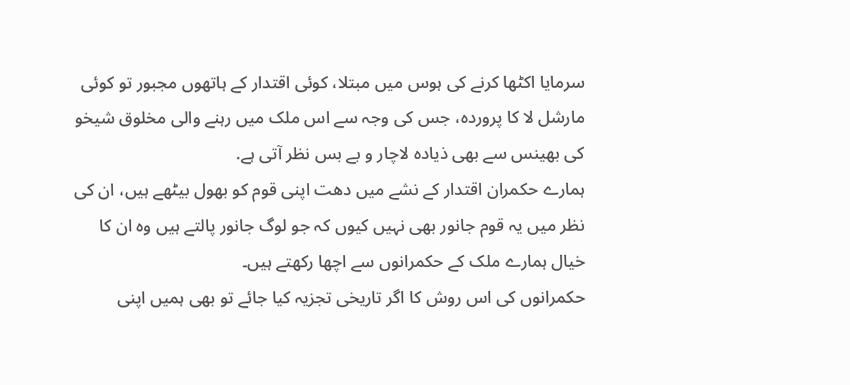سرمایا اکٹھا کرنے کی ہوس میں مبتلا، کوئی اقتدار کے ہاتھوں مجبور تو کوئی مارشل لا کا پروردہ، جس کی وجہ سے اس ملک میں رہنے والی مخلوق شیخو کی بھینس سے بھی ذیادہ لاچار و بے بس نظر آتی ہے.
ہمارے حکمران اقتدار کے نشے میں دھت اپنی قوم کو بھول بیٹھے ہیں، ان کی نظر میں یہ قوم جانور بھی نہیں کیوں کہ جو لوگ جانور پالتے ہیں وہ ان کا خیال ہمارے ملک کے حکمرانوں سے اچھا رکھتے ہیں۔
حکمرانوں کی اس روش کا اگر تاریخی تجزیہ کیا جائے تو بھی ہمیں اپنی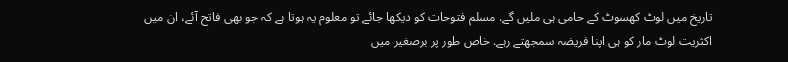تاریخ میں لوٹ کھسوٹ کے حامی ہی ملیں گے. مسلم فتوحات کو دیکھا جائے تو معلوم یہ ہوتا ہے کہ جو بھی فاتح آئے، ان میں اکثریت لوٹ مار کو ہی اپنا فریضہ سمجھتے رہے. خاص طور پر برصغیر میں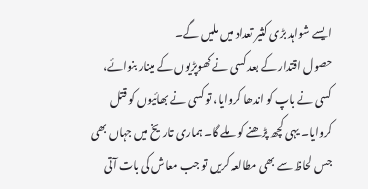ایسے شواہد بڑی کثیر تعداد میں ملیں گے۔
حصول اقتدار کے بعد کسی نے کھوپڑیوں کے مینار بنوائے، کسی نے باپ کو اندھا کروایا، تو کسی نے بھائیوں کو قتل کروایا۔ یہی کچھ پڑھنے کو ملے گا۔ ہماری تاریخ میں جہاں بھی جس لحاظ سے بھی مطالعہ کریں تو جب معاش کی بات آتی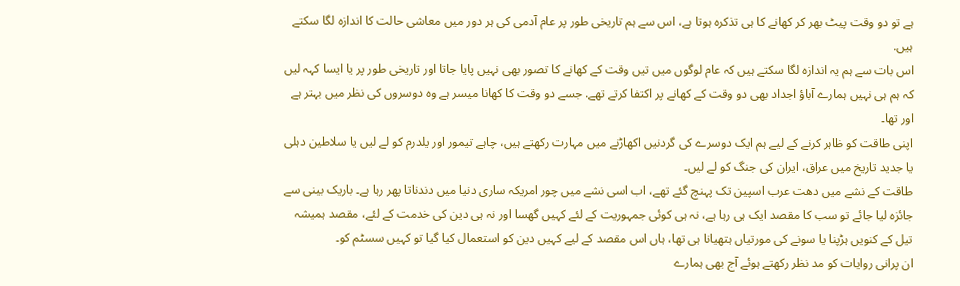ہے تو دو وقت پیٹ بھر کر کھانے کا ہی تذکرہ ہوتا ہے، اس سے ہم تاریخی طور پر عام آدمی کی ہر دور میں معاشی حالت کا اندازہ لگا سکتے ہیں.
اس بات سے ہم یہ اندازہ لگا سکتے ہیں کہ عام لوگوں میں تیں وقت کے کھانے کا تصور بھی نہیں پایا جاتا اور تاریخی طور پر یا ایسا کہہ لیں کہ ہم ہی نہیں ہمارے آباؤ اجداد بھی دو وقت کے کھانے پر اکتفا کرتے تھے. جسے دو وقت کا کھانا میسر ہے وہ دوسروں کی نظر میں بہتر ہے اور تھا۔
اپنی طاقت کو ظاہر کرنے کے لیے ہم ایک دوسرے کی گردنیں اکھاڑنے میں مہارت رکھتے ہیں، چاہے تیمور اور یلدرم کو لے لیں یا سلاطین دہلی یا جدید تاریخ میں عراق، ایران کی جنگ کو لے لیں۔
طاقت کے نشے میں دھت عرب اسپین تک پہنچ گئے تھے، اب اسی نشے میں چور امریکہ ساری دنیا میں دندناتا پھر رہا ہے۔ باریک بینی سے جائزہ لیا جائے تو سب کا مقصد ایک ہی رہا ہے، نہ ہی کوئی جمہوریت کے لئے کہیں گھسا اور نہ ہی دین کی خدمت کے لئے، مقصد ہمیشہ تیل کے کنویں ہڑپنا یا سونے کی مورتیاں ہتھیانا ہی تھا، ہاں اس مقصد کے لیے کہیں دین کو استعمال کیا گیا تو کہیں سسٹم کو۔
ان پرانی روایات کو مد نظر رکھتے ہوئے آج بھی ہمارے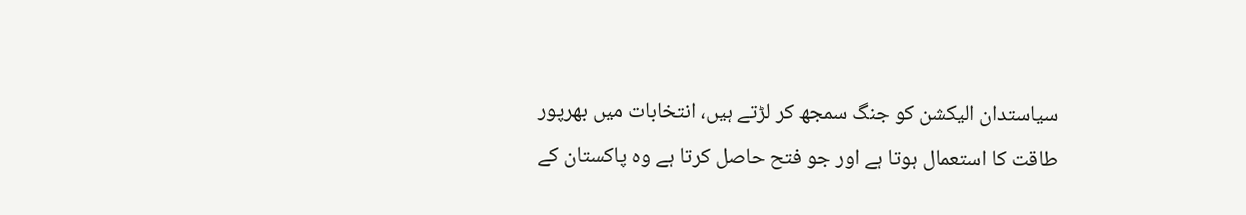سیاستدان الیکشن کو جنگ سمجھ کر لڑتے ہیں، انتخابات میں بھرپور طاقت کا استعمال ہوتا ہے اور جو فتح حاصل کرتا ہے وہ پاکستان کے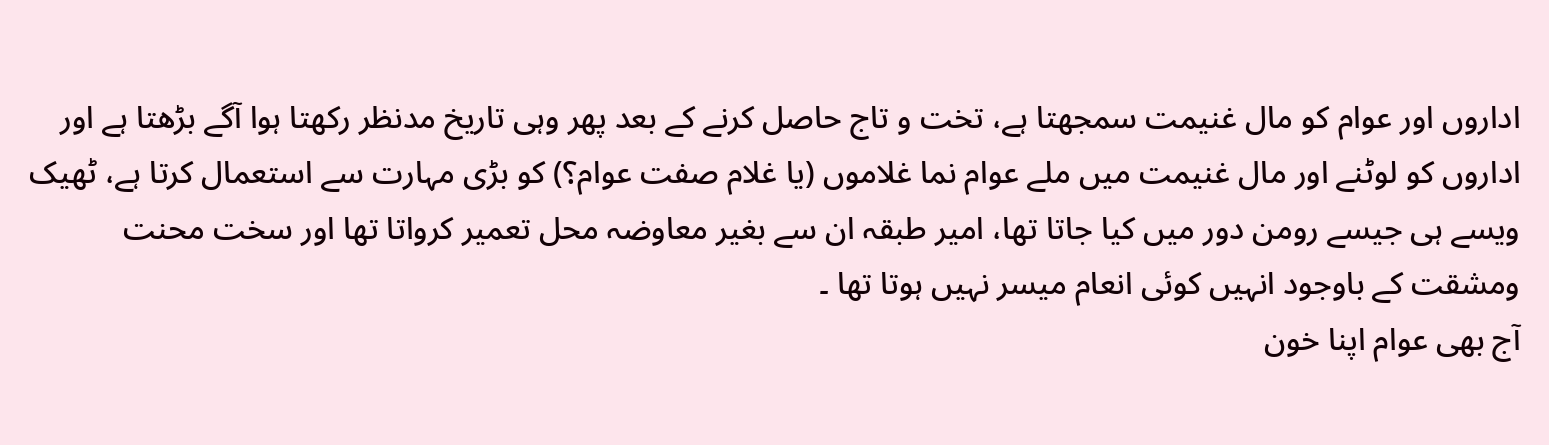اداروں اور عوام کو مال غنیمت سمجھتا ہے، تخت و تاج حاصل کرنے کے بعد پھر وہی تاریخ مدنظر رکھتا ہوا آگے بڑھتا ہے اور اداروں کو لوٹنے اور مال غنیمت میں ملے عوام نما غلاموں (یا غلام صفت عوام؟) کو بڑی مہارت سے استعمال کرتا ہے، ٹھیک ویسے ہی جیسے رومن دور میں کیا جاتا تھا، امیر طبقہ ان سے بغیر معاوضہ محل تعمیر کرواتا تھا اور سخت محنت ومشقت کے باوجود انہیں کوئی انعام میسر نہیں ہوتا تھا ۔
آج بھی عوام اپنا خون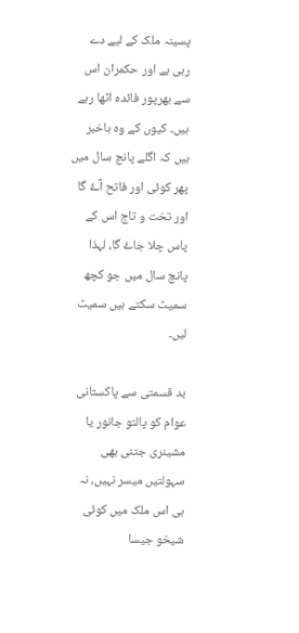پسینہ ملک کے لیے دے رہی ہے اور حکمران اس سے بھرپور فائدہ اٹھا رہے ہیں۔ کیوں کے وہ باخبر ہیں کہ اگلے پانچ سال میں پھر کوئی اور فاتح آۓ گا اور تخت و تاج اس کے پاس چلا جاۓ گا، لہذا پانچ سال میں جو کچھ سمیٹ سکتے ہیں سمیٹ لیں۔

بد قسمتی سے پاکستانی عوام کو پالتو جانور یا مشینری جتنی بھی سہولتیں میسر نہیں، نہ ہی اس ملک میں کوئی شیخو جیسا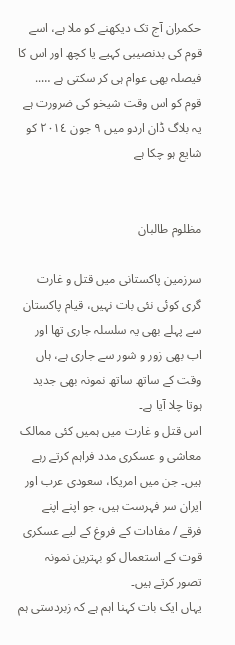حکمران آج تک دیکھنے کو ملا ہے، اسے قوم کی بدنصیبی کہیے یا کچھ اور اس کا فیصلہ بھی عوام ہی کر سکتی ہے ….. قوم کو اس وقت شیخو کی ضرورت ہے
یہ بلاگ ڈان اردو میں ٩ جون ٢٠١٤ کو شایع ہو چکا ہے


مظلوم طالبان

سرزمین پاکستانی میں قتل و غارت گری کوئی نئی بات نہیں، قیام پاکستان سے پہلے بھی یہ سلسلہ جاری تھا اور اب بھی زور و شور سے جاری ہے، ہاں وقت کے ساتھ ساتھ نمونہ بھی جدید ہوتا چلا آیا ہے۔
اس قتل و غارت میں ہمیں کئی ممالک معاشی و عسکری مدد فراہم کرتے رہے ہیں۔ جن میں امریکا، سعودی عرب اور ایران سر فہرست ہیں، جو اپنے اپنے فرقے / مفادات کے فروغ کے لیے عسکری قوت کے استعمال کو بہترین نمونہ تصور کرتے ہیں۔
یہاں ایک بات کہنا اہم ہے کہ زبردستی ہم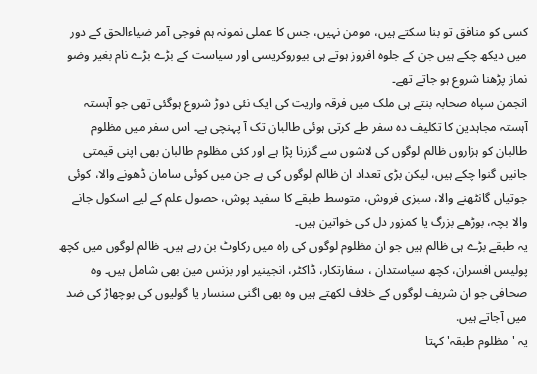کسی کو منافق تو بنا سکتے ہیں، مومن نہیں، جس کا عملی نمونہ ہم فوجی آمر ضیاءالحق کے دور میں دیکھ چکے ہیں جن کے جلوہ افروز ہوتے ہی بیوروکریسی اور سیاست کے بڑے بڑے نام بغیر وضو نماز پڑھنا شروع ہو جاتے تھے۔
انجمن سپاہ صحابہ بنتے ہی ملک میں فرقہ واریت کی ایک نئی دوڑ شروع ہوگئی تھی جو آہستہ آہستہ مجاہدین کا تکلیف دہ سفر طے کرتی ہوئی طالبان تک آ پہنچی ہے۔ اس سفر میں مظلوم طالبان کو ہزاروں ظالم لوگوں کی لاشوں سے گزرنا پڑا ہے اور کئی مظلوم طالبان بھی اپنی قیمتی جانیں گنوا چکے ہیں، لیکن بڑی تعداد ان ظالم لوگوں کی ہے جن میں کوئی سامان ڈھونے والا، کوئی جوتیاں گانٹھنے والا، سبزی فروش، متوسط طبقے کا سفید پوش، حصول علم کے لیے اسکول جانے والا بچہ، بوڑھے بزرگ یا کمزور دل کی خواتین ہیں۔
یہ طبقے بڑے ہی ظالم ہیں جو ان مظلوم لوگوں کی راہ میں رکاوٹ بن رہے ہیں۔ ظالم لوگوں میں کچھ پولیس افسران، کچھ سیاستدان ، سفارتکار، ڈاکٹر، انجینیر اور بزنس مین بھی شامل ہیں۔ وہ صحافی جو ان شریف لوگوں کے خلاف لکھتے ہیں وہ بھی اگنی سنسار یا گولیوں کی بوچھاڑ کی ضد میں آجاتے ہیں.
یہ 'مظلوم طبقہ' کہتا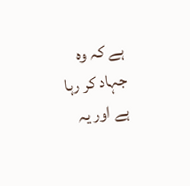ہے کہ وہ جہاد کر رہا ہے اور یہ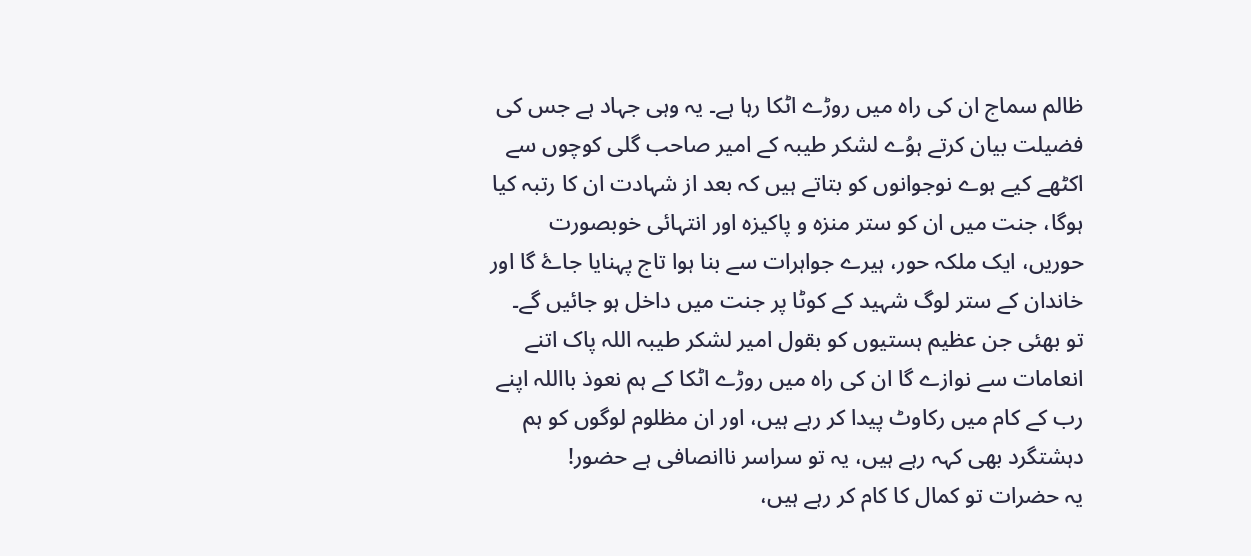ظالم سماج ان کی راہ میں روڑے اٹکا رہا ہے۔ یہ وہی جہاد ہے جس کی فضیلت بیان کرتے ہوُے لشکر طیبہ کے امیر صاحب گلی کوچوں سے اکٹھے کیے ہوے نوجوانوں کو بتاتے ہیں کہ بعد از شہادت ان کا رتبہ کیا ہوگا، جنت میں ان کو ستر منزہ و پاکیزہ اور انتہائی خوبصورت حوریں، ایک ملکہ حور، ہیرے جواہرات سے بنا ہوا تاج پہنایا جاۓ گا اور خاندان کے ستر لوگ شہید کے کوٹا پر جنت میں داخل ہو جائیں گے۔
تو بھئی جن عظیم ہستیوں کو بقول امیر لشکر طیبہ اللہ پاک اتنے انعامات سے نوازے گا ان کی راہ میں روڑے اٹکا کے ہم نعوذ بااللہ اپنے رب کے کام میں رکاوٹ پیدا کر رہے ہیں، اور ان مظلوم لوگوں کو ہم دہشتگرد بھی کہہ رہے ہیں، یہ تو سراسر ناانصافی ہے حضور!
یہ حضرات تو کمال کا کام کر رہے ہیں،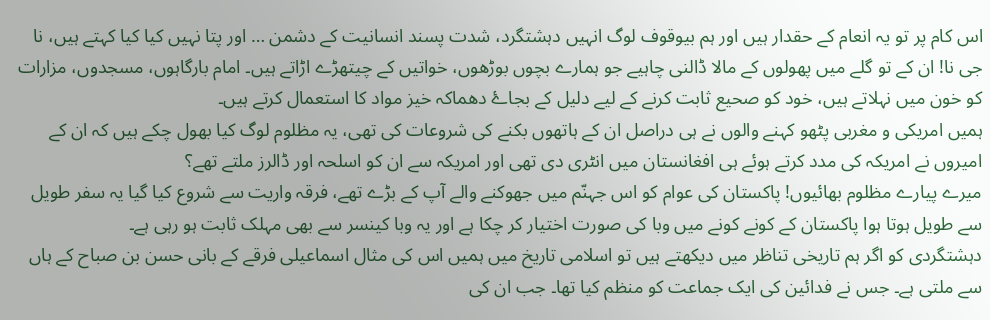اس کام پر تو یہ انعام کے حقدار ہیں اور ہم بیوقوف لوگ انہیں دہشتگرد، شدت پسند انسانیت کے دشمن … اور پتا نہیں کیا کیا کہتے ہیں، نا جی نا! ان کے تو گلے میں پھولوں کے مالا ڈالنی چاہیے جو ہمارے بچوں بوڑھوں، خواتیں کے چیتھڑے اڑاتے ہیں۔ امام بارگاہوں، مسجدوں، مزارات کو خون میں نہلاتے ہیں، خود کو صحیع ثابت کرنے کے لیے دلیل کے بجاۓ دھماکہ خیز مواد کا استعمال کرتے ہیں۔
ہمیں امریکی و مغربی پٹھو کہنے والوں نے ہی دراصل ان کے ہاتھوں بکنے کی شروعات کی تھی، یہ مظلوم لوگ کیا بھول چکے ہیں کہ ان کے امیروں نے امریکہ کی مدد کرتے ہوئے ہی افغانستان میں انٹری دی تھی اور امریکہ سے ان کو اسلحہ اور ڈالرز ملتے تھے؟
میرے پیارے مظلوم بھائیوں! پاکستان کی عوام کو اس جہنّم میں جھوکنے والے آپ کے بڑے تھے، فرقہ واریت سے شروع کیا گیا یہ سفر طویل سے طویل ہوتا ہوا پاکستان کے کونے کونے میں وبا کی صورت اختیار کر چکا ہے اور یہ وبا کینسر سے بھی مہلک ثابت ہو رہی ہے۔
دہشتگردی کو اگر ہم تاریخی تناظر میں دیکھتے ہیں تو اسلامی تاریخ میں ہمیں اس کی مثال اسماعیلی فرقے کے بانی حسن بن صباح کے ہاں سے ملتی ہے۔ جس نے فدائین کی ایک جماعت کو منظم کیا تھا۔ جب ان کی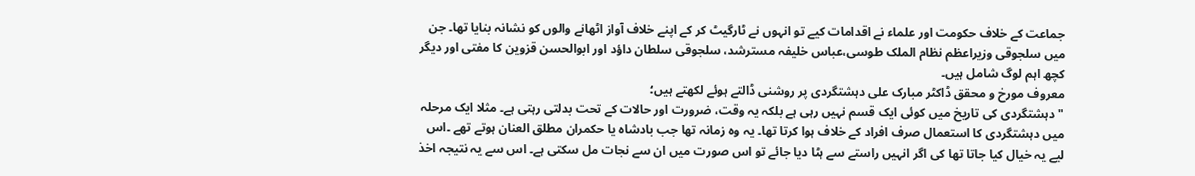جماعت کے خلاف حکومت اور علماء نے اقدامات کیے تو انہوں نے ٹارگیٹ کر کے اپنے خلاف آواز اٹھانے والوں کو نشانہ بنایا تھا۔ جن میں سلجوقی وزیراعظم نظام الملک طوسی،عباس خلیفہ مسترشد، سلجوقی سلطان داؤد اور ابوالحسن قزوین کا مفتی اور دیگر کچھ اہم لوگ شامل ہیں۔
معروف مورخ و محقق ڈاکٹر مبارک علی دہشتگردی پر روشنی ڈالتے ہوئے لکھتے ہیں؛
"دہشتگردی کی تاریخ میں کوئی ایک قسم نہیں رہی ہے بلکہ یہ وقت، ضرورت اور حالات کے تحت بدلتی رہتی ہے۔ مثلا ایک مرحلہ میں دہشتگردی کا استعمال صرف افراد کے خلاف ہوا کرتا تھا۔ یہ وہ زمانہ تھا جب بادشاہ یا حکمران مطلق العنان ہوتے تھے ۔اس لیے یہ خیال کیا جاتا تھا کی اگر انہیں راستے سے ہٹا دیا جائے تو اس صورت میں ان سے نجات مل سکتی ہے۔ اس سے یہ نتیجہ اخذ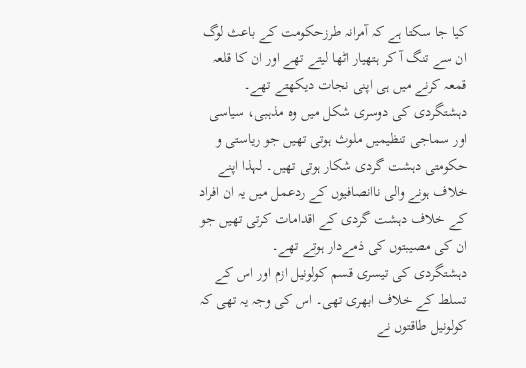کیا جا سکتا ہے کہ آمرانہ طرزحکومت کے باعث لوگ ان سے تنگ آ کر ہتھیار اٹھا لیتے تھے اور ان کا قلعہ قمعہ کرنے میں ہی اپنی نجات دیکھتے تھے۔
دہشتگردی کی دوسری شکل میں وہ مذہبی، سیاسی اور سماجی تنظیمیں ملوث ہوتی تھیں جو ریاستی و حکومتی دہشت گردی شکار ہوتی تھیں۔ لہذا اپنے خلاف ہونے والی ناانصافیوں کے ردعمل میں یہ ان افراد کے خلاف دہشت گردی کے اقدامات کرتی تھیں جو ان کی مصیبتوں کی ذمےدار ہوتے تھے۔
دہشتگردی کی تیسری قسم کولونیل ازم اور اس کے تسلط کے خلاف ابھری تھی۔ اس کی وجہ یہ تھی کہ کولونیل طاقتوں نے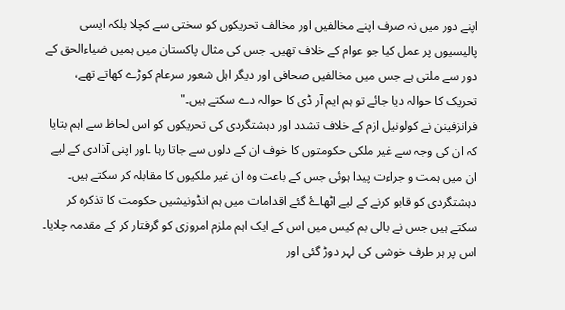اپنے دور میں نہ صرف اپنے مخالفیں اور مخالف تحریکوں کو سختی سے کچلا بلکہ ایسی پالیسیوں پر عمل کیا جو عوام کے خلاف تھیں۔ جس کی مثال پاکستان میں ہمیں ضیاءالحق کے دور سے ملتی ہے جس میں مخالفیں صحافی اور دیگر اہل شعور سرعام کوڑے کھاتے تھے، تحریک کا حوالہ دیا جائے تو ہم ایم آر ڈی کا حوالہ دے سکتے ہیں۔"
فرانزفینن نے کولونیل ازم کے خلاف تشدد اور دہشتگردی کی تحریکوں کو اس لحاظ سے اہم بتایا کہ ان کی وجہ سے غیر ملکی حکومتوں کا خوف ان کے دلوں سے جاتا رہا ۔اور اپنی آذادی کے لیے ان میں ہمت و جراءت پیدا ہوئی جس کے باعت وہ ان غیر ملکیوں کا مقابلہ کر سکتے ہیں۔
دہشتگردی کو قابو کرنے کے لیے اٹھاۓ گئے اقدامات میں ہم انڈونیشیں حکومت کا تذکرہ کر سکتے ہیں جس نے بالی بم کیس میں اس کے ایک اہم ملزم امروزی کو گرفتار کر کے مقدمہ چلایا۔ اس پر ہر طرف خوشی کی لہر دوڑ گئی اور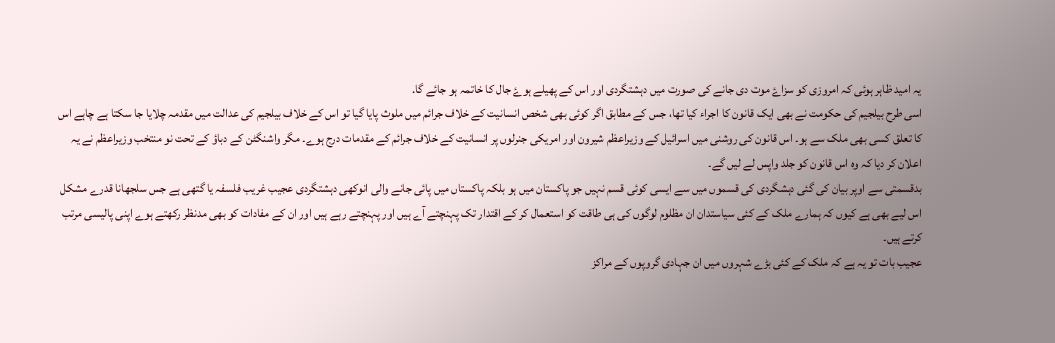یہ امید ظاہر ہوئی کہ امروزی کو سزاۓ موت دی جانے کی صورت میں دہشتگردی اور اس کے پھیلے ہوۓ جال کا خاتمہ ہو جائے گا.
اسی طرح بیلجیم کی حکومت نے بھی ایک قانون کا اجراء کیا تھا، جس کے مطابق اگر کوئی بھی شخص انسانیت کے خلاف جرائم میں ملوث پایا گیا تو اس کے خلاف بیلجیم کی عدالت میں مقدمہ چلایا جا سکتا ہے چاہے اس کا تعلق کسی بھی ملک سے ہو۔ اس قانون کی روشنی میں اسرائیل کے وزیراعظم شیرون اور امریکی جنرلوں پر انسانیت کے خلاف جرائم کے مقدمات درج ہوے۔ مگر واشنگٹن کے دباؤ کے تحت نو منتخب وزیراعظم نے یہ اعلان کر دیا کہ وہ اس قانون کو جلد واپس لے لیں گے۔
بدقسمتی سے اوپر بیان کی گئی دہشگردی کی قسموں میں سے ایسی کوئی قسم نہیں جو پاکستان میں ہو بلکہ پاکستاں میں پائی جانے والی انوکھی دہشتگردی عجیب غریب فلسفہ یا گتھی ہے جس سلجھانا قدرے مشکل اس لیے بھی ہے کیوں کہ ہمارے ملک کے کئی سیاستدان ان مظلوم لوگوں کی ہی طاقت کو استعمال کر کے اقتدار تک پہنچتے آے ہیں اور پہنچتے رہے ہیں اور ان کے مفادات کو بھی مدنظر رکھتے ہوے اپنی پالیسی مرتب کرتے ہیں۔
عجیب بات تو یہ ہے کہ ملک کے کئی بڑے شہروں میں ان جہادی گروپوں کے مراکز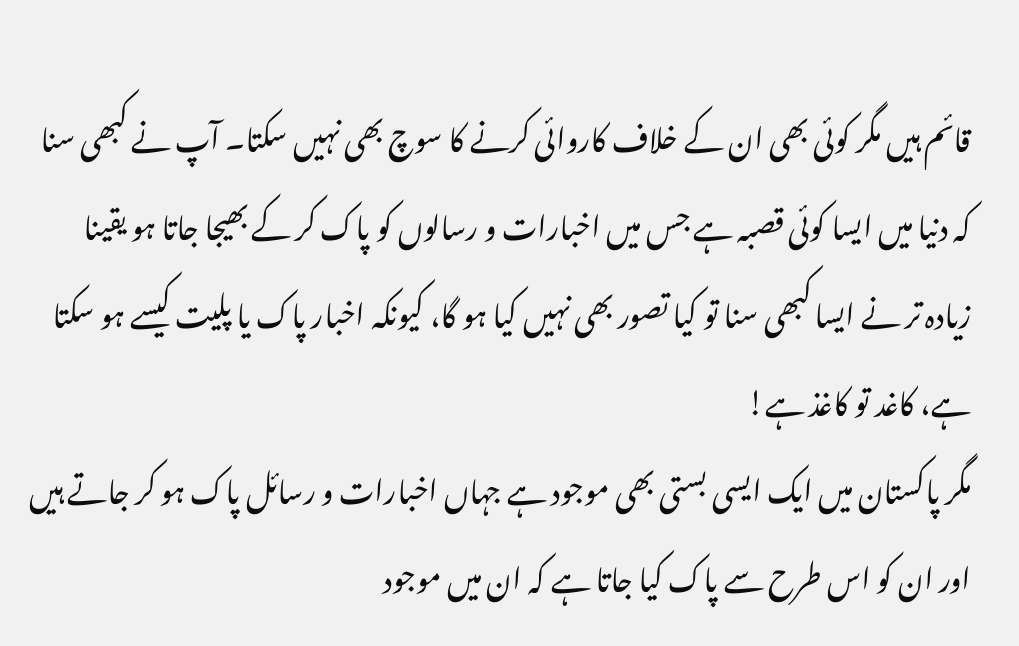قائم ہیں مگر کوئی بھی ان کے خلاف کاروائی کرنے کا سوچ بھی نہیں سکتا۔ آپ نے کبھی سنا کہ دنیا میں ایسا کوئی قصبہ ہے جس میں اخبارات و رسالوں کو پاک کر کے بھیجا جاتا ہو یقینا زیادہ تر نے ایسا کبھی سنا تو کیا تصور بھی نہیں کیا ہو گا، کیونکہ اخبار پاک یا پلیت کیسے ہو سکتا ہے، کاغد تو کاغذ ہے!
مگر پاکستان میں ایک ایسی بستی بھی موجود ہے جہاں اخبارات و رسائل پاک ہو کر جاتے ہیں اور ان کو اس طرح سے پاک کیا جاتا ہے کہ ان میں موجود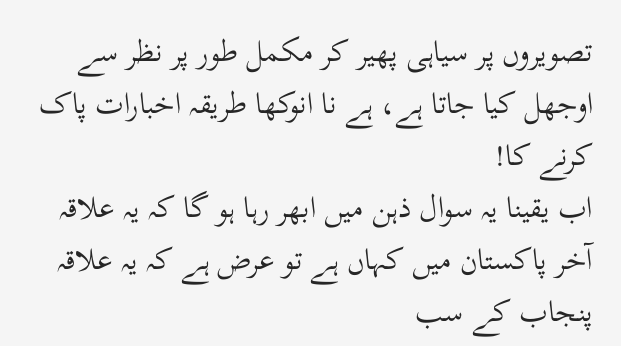تصویروں پر سیاہی پھیر کر مکمل طور پر نظر سے اوجھل کیا جاتا ہے، ہے نا انوکھا طریقہ اخبارات پاک کرنے کا!
اب یقینا یہ سوال ذہن میں ابھر رہا ہو گا کہ یہ علاقہ آخر پاکستان میں کہاں ہے تو عرض ہے کہ یہ علاقہ پنجاب کے سب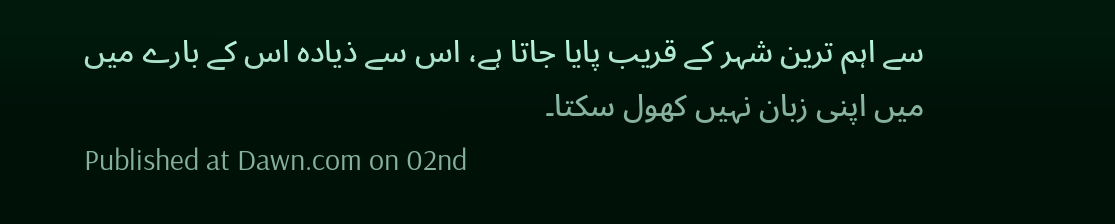سے اہم ترین شہر کے قریب پایا جاتا ہے، اس سے ذیادہ اس کے بارے میں میں اپنی زبان نہیں کھول سکتا۔
Published at Dawn.com on 02nd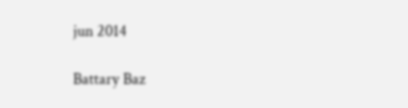jun 2014

Battary Baz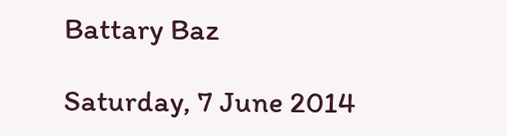Battary Baz

Saturday, 7 June 2014